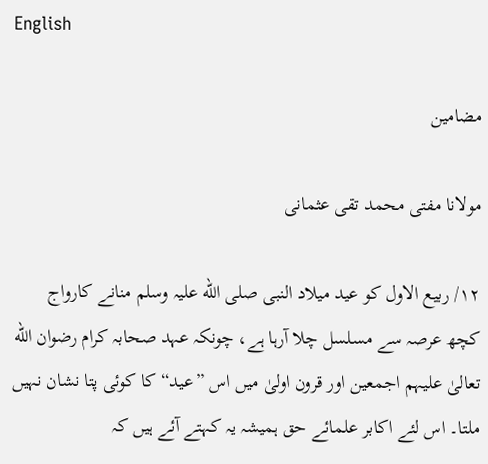English

مضامین

مولانا مفتی محمد تقی عثمانی

۱۲/ ربیع الاول کو عید میلاد النبی صلی الله علیہ وسلم منانے کارواج کچھ عرصہ سے مسلسل چلا آرہا ہے، چونکہ عہد صحابہ کرام رضوان الله تعالیٰ علیہم اجمعین اور قرون اولیٰ میں اس ”عید“ کا کوئی پتا نشان نہیں ملتا۔ اس لئے اکابر علمائے حق ہمیشہ یہ کہتے آئے ہیں کہ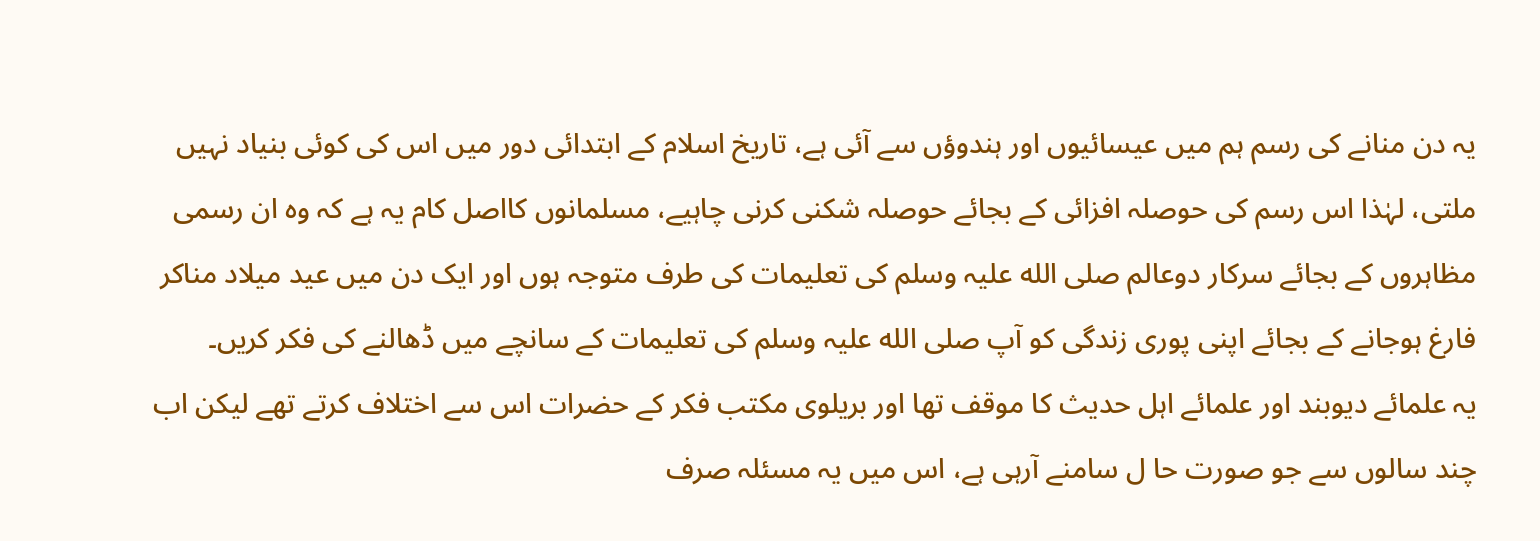یہ دن منانے کی رسم ہم میں عیسائیوں اور ہندوؤں سے آئی ہے، تاریخ اسلام کے ابتدائی دور میں اس کی کوئی بنیاد نہیں ملتی، لہٰذا اس رسم کی حوصلہ افزائی کے بجائے حوصلہ شکنی کرنی چاہیے، مسلمانوں کااصل کام یہ ہے کہ وہ ان رسمی مظاہروں کے بجائے سرکار دوعالم صلی الله علیہ وسلم کی تعلیمات کی طرف متوجہ ہوں اور ایک دن میں عید میلاد مناکر فارغ ہوجانے کے بجائے اپنی پوری زندگی کو آپ صلی الله علیہ وسلم کی تعلیمات کے سانچے میں ڈھالنے کی فکر کریں۔
یہ علمائے دیوبند اور علمائے اہل حدیث کا موقف تھا اور بریلوی مکتب فکر کے حضرات اس سے اختلاف کرتے تھے لیکن اب چند سالوں سے جو صورت حا ل سامنے آرہی ہے، اس میں یہ مسئلہ صرف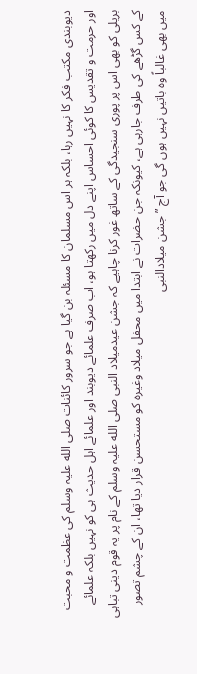دیوبندی مکتب فکر کا نہیں رہا، بلکہ ہر اس مسلمان کا مسئلہ بن گیا ہے جو سرور کائنات صلی الله علیہ وسلم کی عظمت و محبت اور حرمت و تقدیس کا کوئی احساس اپنے دل میں رکھتا ہو، اب صرف علمائے دیوبند اور علمائے اہل حدیث ہی کو نہیں بلکہ علمائے بریلی کو بھی اس پر پوری سنجیدگی کے ساتھ غور کرنا چاہیے کہ جشن عیدمیلاد النبی صلی الله علیہ وسلم کے نام پر یہ قوم دینی تباہی کے کس گڑھے کی طرف جارہی ہے، کیونکہ جن حضرات نے ابتدا میں محفل میلاد وغیرہ کو مستحسن قرار دیا تھا، ان کے چشم تصور میں بھی غالباً وہ باتیں نہیں ہوں گی جو آج ”جشن میلادالنبی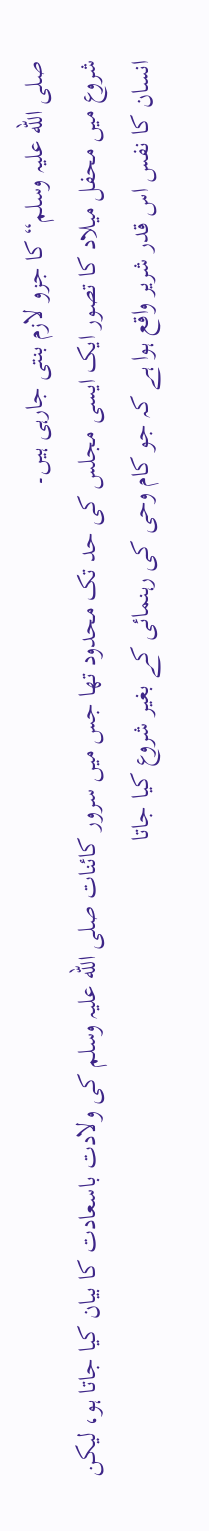صلی الله علیہ وسلم“ کا جزو لازم بنتی جارہی ہیں۔
شروع میں محفل میلاد کا تصور ایک ایسی مجلس کی حد تک محدود تھا جس میں سرور کائنات صلی الله علیہ وسلم کی ولادت باسعادت کا بیان کیا جاتا ہو، لیکن انسان کا نفس اس قدر شریر واقع ہوا ہے کہ جو کام وحی کی رہنمائی کے بغیر شروع کیا جاتا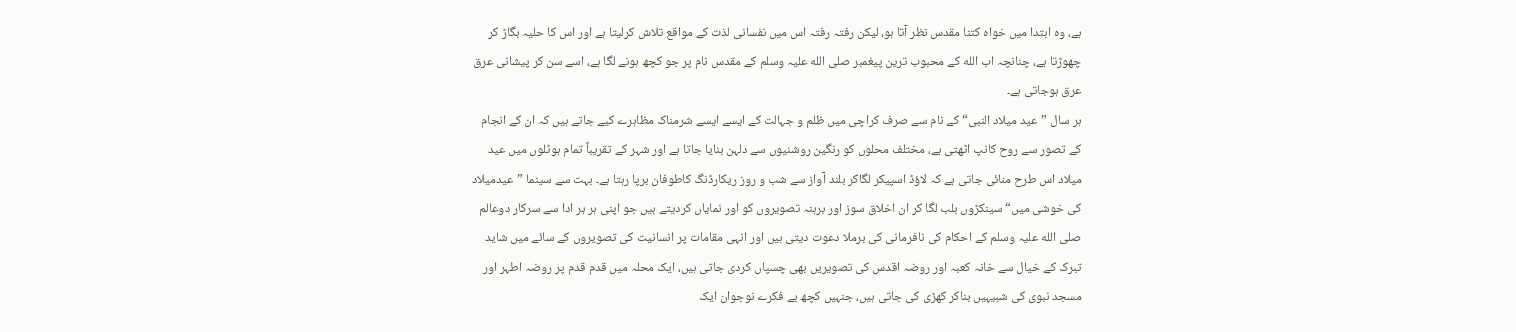ہے، وہ ابتدا میں خواہ کتنا مقدس نظر آتا ہو، لیکن رفتہ رفتہ اس میں نفسانی لذت کے مواقع تلاش کرلیتا ہے اور اس کا حلیہ بگاڑ کر چھوڑتا ہے، چنانچہ اب الله کے محبوب ترین پیغمبر صلی الله علیہ وسلم کے مقدس نام پر جو کچھ ہونے لگا ہے، اسے سن کر پیشانی عرق عرق ہوجاتی ہے۔
ہر سال ”عید میلاد النبی“ کے نام سے صرف کراچی میں ظلم و جہالت کے ایسے ایسے شرمناک مظاہرے کیے جاتے ہیں کہ ان کے انجام کے تصور سے روح کانپ اٹھتی ہے، مختلف محلوں کو رنگین روشنیوں سے دلہن بنایا جاتا ہے اور شہر کے تقریباً تمام ہوٹلوں میں عید میلاد اس طرح منائی جاتی ہے کہ لاؤڈ اسپیکر لگاکر بلند آواز سے شب و روز ریکارڈنگ کاطوفان برپا رہتا ہے۔ بہت سے سینما ”عیدمیلاد کی خوشی میں“ سینکڑوں بلب لگا کر ان اخلاق سوز اور برہنہ تصویروں کو اور نمایاں کردیتے ہیں جو اپنی ہر ہر ادا سے سرکار دوعالم صلی الله علیہ وسلم کے احکام کی نافرمانی کی برملا دعوت دیتی ہیں اور انہی مقامات پر انسانیت کی تصویروں کے سائے میں شاید تبرک کے خیال سے خانہ کعبہ اور روضہ اقدس کی تصویریں بھی چسپاں کردی جاتی ہیں، ایک محلہ میں قدم قدم پر روضہ اطہر اور مسجد نبوی کی شبیہیں بناکر کھڑی کی جاتی ہیں، جنہیں کچھ بے فکرے نوجوان ایک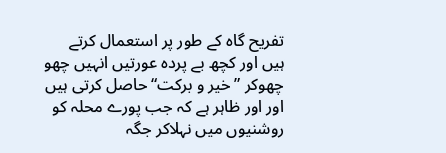تفریح گاہ کے طور پر استعمال کرتے ہیں اور کچھ بے پردہ عورتیں انہیں چھو چھوکر ”خیر و برکت“ حاصل کرتی ہیں اور اور ظاہر ہے کہ جب پورے محلہ کو روشنیوں میں نہلاکر جگہ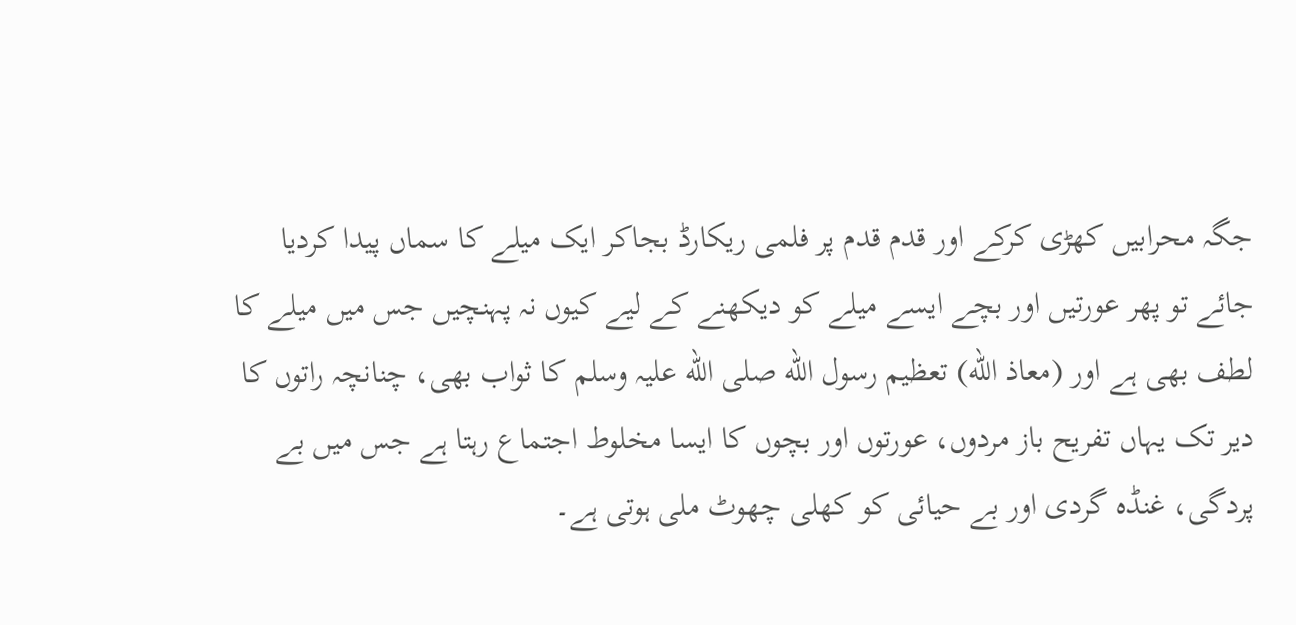جگہ محرابیں کھڑی کرکے اور قدم قدم پر فلمی ریکارڈ بجاکر ایک میلے کا سماں پیدا کردیا جائے تو پھر عورتیں اور بچے ایسے میلے کو دیکھنے کے لیے کیوں نہ پہنچیں جس میں میلے کا لطف بھی ہے اور (معاذ الله) تعظیم رسول الله صلی الله علیہ وسلم کا ثواب بھی، چنانچہ راتوں کا دیر تک یہاں تفریح باز مردوں، عورتوں اور بچوں کا ایسا مخلوط اجتماع رہتا ہے جس میں بے پردگی، غنڈہ گردی اور بے حیائی کو کھلی چھوٹ ملی ہوتی ہے۔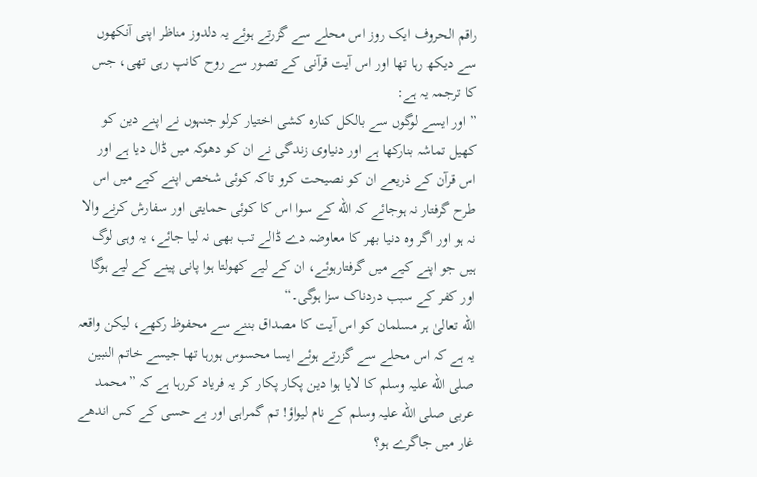راقم الحروف ایک روز اس محلے سے گزرتے ہوئے یہ دلدوز مناظر اپنی آنکھوں سے دیکھ رہا تھا اور اس آیت قرآنی کے تصور سے روح کانپ رہی تھی، جس کا ترجمہ یہ ہے:
” اور ایسے لوگوں سے بالکل کنارہ کشی اختیار کرلو جنہوں نے اپنے دین کو کھیل تماشہ بنارکھا ہے اور دنیاوی زندگی نے ان کو دھوکہ میں ڈال دیا ہے اور اس قرآن کے ذریعے ان کو نصیحت کرو تاکہ کوئی شخص اپنے کیے میں اس طرح گرفتار نہ ہوجائے کہ الله کے سوا اس کا کوئی حمایتی اور سفارش کرنے والا نہ ہو اور اگر وہ دنیا بھر کا معاوضہ دے ڈالے تب بھی نہ لیا جائے، یہ وہی لوگ ہیں جو اپنے کیے میں گرفتارہوئے، ان کے لیے کھولتا ہوا پانی پینے کے لیے ہوگا اور کفر کے سبب دردناک سزا ہوگی۔“
الله تعالیٰ ہر مسلمان کو اس آیت کا مصداق بننے سے محفوظ رکھے، لیکن واقعہ یہ ہے کہ اس محلے سے گزرتے ہوئے ایسا محسوس ہورہا تھا جیسے خاتم النبین صلی الله علیہ وسلم کا لایا ہوا دین پکار پکار کر یہ فریاد کررہا ہے کہ ”محمد عربی صلی الله علیہ وسلم کے نام لیواؤ! تم گمراہی اور بے حسی کے کس اندھے غار میں جاگرے ہو؟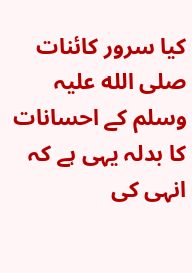کیا سرور کائنات صلی الله علیہ وسلم کے احسانات کا بدلہ یہی ہے کہ انہی کی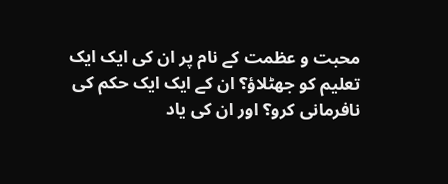محبت و عظمت کے نام پر ان کی ایک ایک تعلیم کو جھٹلاؤ؟ ان کے ایک ایک حکم کی نافرمانی کرو؟ اور ان کی یاد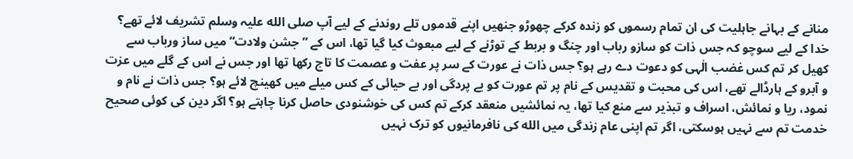منانے کے بہانے جاہلیت کی ان تمام رسموں کو زندہ کرکے چھوڑو جنھیں اپنے قدموں تلے روندنے کے لیے آپ صلی الله علیہ وسلم تشریف لائے تھے؟ خدا کے لیے سوچو کہ جس ذات کو سازو رباب اور چنگ و بربط کے توڑنے کے لیے مبعوث کیا گیا تھا، اس کے ”جشن ولادت“ میں ساز ورباب سے کھیل کر تم کس غضب الٰہی کو دعوت دے رہے ہو؟ جس ذات نے عورت کے سر پر عفت و عصمت کا تاج رکھا تھا اور جس نے اس کے گلے میں عزت و آبرو کے ہارڈالے تھے، اس کی محبت و تقدیس کے نام پر تم عورت کو بے پردگی اور بے حیائی کے کس میلے میں کھینچ لائے ہو؟ جس ذات نے نام و نمود، ریا و نمائش، اسراف و تبذیر سے منع کیا تھا، یہ نمائشیں منعقد کرکے تم کس کی خوشنودی حاصل کرنا چاہتے ہو؟ اگر دین کی کوئی صحیح خدمت تم سے نہیں ہوسکتی، اگر تم اپنی عام زندگی میں الله کی نافرمانیوں کو ترک نہیں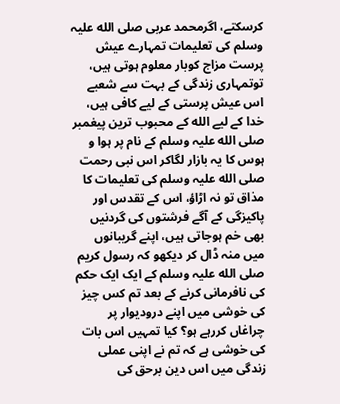کرسکتے، اگرمحمد عربی صلی الله علیہ وسلم کی تعلیمات تمہارے عیش پرست مزاج کوبار معلوم ہوتی ہیں، توتمہاری زندگی کے بہت سے شعبے اس عیش پرستی کے لیے کافی ہیں، خدا کے لیے الله کے محبوب ترین پیغمبر صلی الله علیہ وسلم کے نام پر ہوا و ہوس کا یہ بازار لگاکر اس نبی رحمت صلی الله علیہ وسلم کی تعلیمات کا مذاق تو نہ اڑاؤ، اس کے تقدس اور پاکیزگی کے آگے فرشتوں کی گردنیں بھی خم ہوجاتی ہیں، اپنے گریبانوں میں منہ ڈال کر دیکھو کہ رسول کریم صلی الله علیہ وسلم کے ایک ایک حکم کی نافرمانی کرنے کے بعد تم کس چیز کی خوشی میں اپنے درودیوار پر چراغاں کررہے ہو؟ کیا تمہیں اس بات کی خوشی ہے کہ تم نے اپنی عملی زندگی میں اس دین برحق کی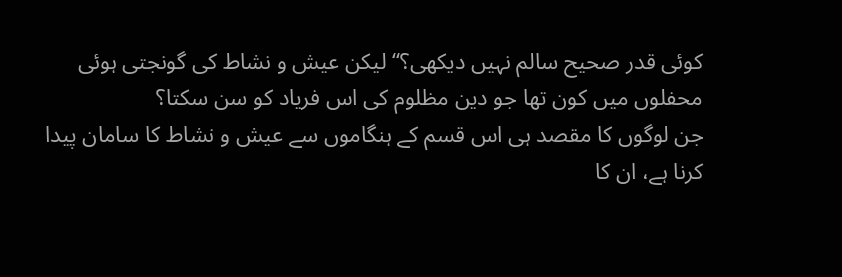کوئی قدر صحیح سالم نہیں دیکھی؟“ لیکن عیش و نشاط کی گونجتی ہوئی محفلوں میں کون تھا جو دین مظلوم کی اس فریاد کو سن سکتا؟
جن لوگوں کا مقصد ہی اس قسم کے ہنگاموں سے عیش و نشاط کا سامان پیدا کرنا ہے، ان کا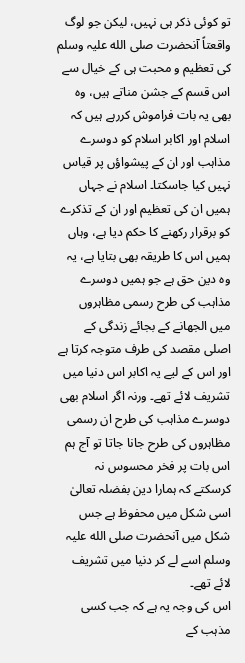تو کوئی ذکر ہی نہیں، لیکن جو لوگ واقعتاً آنحضرت صلی الله علیہ وسلم کی تعظیم و محبت ہی کے خیال سے اس قسم کے جشن مناتے ہیں، وہ بھی یہ بات فراموش کررہے ہیں کہ اسلام اور اکابر اسلام کو دوسرے مذاہب اور ان کے پیشواؤں پر قیاس نہیں کیا جاسکتا۔ اسلام نے جہاں ہمیں ان کی تعظیم اور ان کے تذکرے کو برقرار رکھنے کا حکم دیا ہے، وہاں ہمیں اس کا طریقہ بھی بتایا ہے، یہ وہ دین حق ہے جو ہمیں دوسرے مذاہب کی طرح رسمی مظاہروں میں الجھانے کے بجائے زندگی کے اصلی مقصد کی طرف متوجہ کرتا ہے اور اس کے لیے یہ اکابر اس دنیا میں تشریف لائے تھے۔ ورنہ اگر اسلام بھی دوسرے مذاہب کی طرح ان رسمی مظاہروں کی طرح جانا جاتا تو آج ہم اس بات پر فخر محسوس نہ کرسکتے کہ ہمارا دین بفضلہ تعالیٰ اسی شکل میں محفوظ ہے جس شکل میں آنحضرت صلی الله علیہ وسلم اسے لے کر دنیا میں تشریف لائے تھے۔
اس کی وجہ یہ ہے کہ جب کسی مذہب کے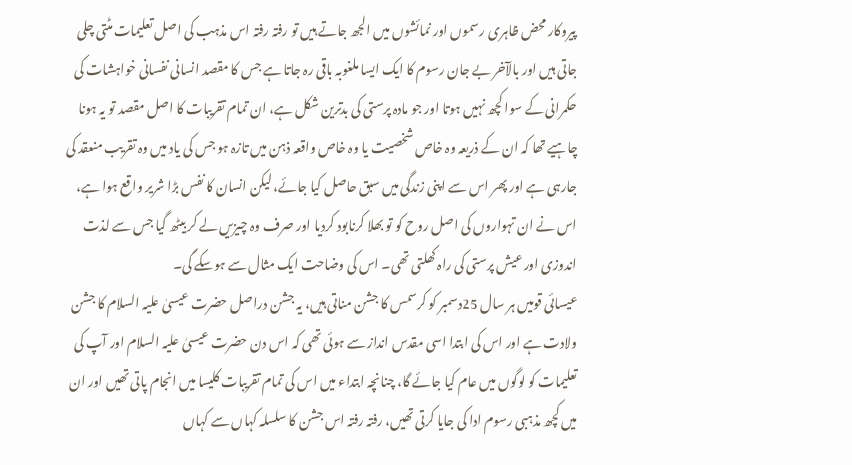پیروکار محض ظاہری رسموں اور نمائشوں میں الجھ جاتے ہیں تو رفتہ رفتہ اس مذہب کی اصل تعلیمات مٹتی چلی جاتی ہیں اور بالآخر بے جان رسوم کا ایک ایسا ملغوبہ باقی رہ جاتا ہے جس کا مقصد انسانی نفسانی خواہشات کی حکمرانی کے سوا کچھ نہیں ہوتا اور جو مادہ پرستی کی بدترین شکل ہے، ان تمام تقریبات کا اصل مقصد تو یہ ہونا چاہیے تھا کہ ان کے ذریعہ وہ خاص شخصیت یا وہ خاص واقعہ ذہن میں تازہ ہو جس کی یاد میں وہ تقریب منعقد کی جارہی ہے اور پھر اس سے اپنی زندگی میں سبق حاصل کیا جائے، لیکن انسان کا نفس بڑا شریر واقع ہوا ہے، اس نے ان تہواروں کی اصل روح کو تو بھلا کرنابود کردیا اور صرف وہ چیزیں لے کر بیٹھ گیا جس سے لذت اندوزی اور عیش پرستی کی راہ کھلتی تھی۔ اس کی وضاحت ایک مثال سے ہوسکے گی۔
عیسائی قومیں ہر سال 25دسمبر کو کرسمس کا جشن مناتی ہیں، یہ جشن دراصل حضرت عیسیٰ علیہ السلام کا جشن ولادت ہے اور اس کی ابتدا اسی مقدس انداز سے ہوئی تھی کہ اس دن حضرت عیسیٰ علیہ السلام اور آپ کی تعلیمات کو لوگوں میں عام کیا جائے گا، چنانچہ ابتداء میں اس کی تمام تقریبات کلیسا میں انجام پاتی تھیں اور ان میں کچھ مذہبی رسوم ادا کی جایا کرتی تھیں، رفتہ رفتہ اس جشن کا سلسلہ کہاں سے کہاں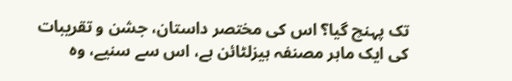تک پہنچ گیا؟ اس کی مختصر داستان، جشن و تقریبات کی ایک ماہر مصنفہ ہیزلٹائن ہے، اس سے سنیے، وہ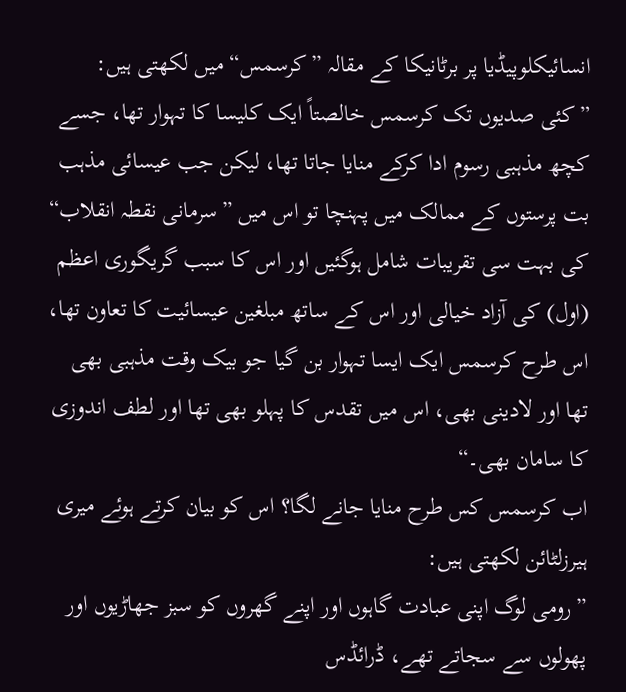انسائیکلوپیڈیا پر برٹانیکا کے مقالہ ”کرسمس“ میں لکھتی ہیں:
”کئی صدیوں تک کرسمس خالصتاً ایک کلیسا کا تہوار تھا، جسے کچھ مذہبی رسوم ادا کرکے منایا جاتا تھا، لیکن جب عیسائی مذہب بت پرستوں کے ممالک میں پہنچا تو اس میں ”سرمانی نقطہ انقلاب“ کی بہت سی تقریبات شامل ہوگئیں اور اس کا سبب گریگوری اعظم (اول) کی آزاد خیالی اور اس کے ساتھ مبلغین عیسائیت کا تعاون تھا، اس طرح کرسمس ایک ایسا تہوار بن گیا جو بیک وقت مذہبی بھی تھا اور لادینی بھی، اس میں تقدس کا پہلو بھی تھا اور لطف اندوزی کا سامان بھی۔“
اب کرسمس کس طرح منایا جانے لگا؟ اس کو بیان کرتے ہوئے میری ہیرزلٹائن لکھتی ہیں:
”رومی لوگ اپنی عبادت گاہوں اور اپنے گھروں کو سبز جھاڑیوں اور پھولوں سے سجاتے تھے، ڈرائڈس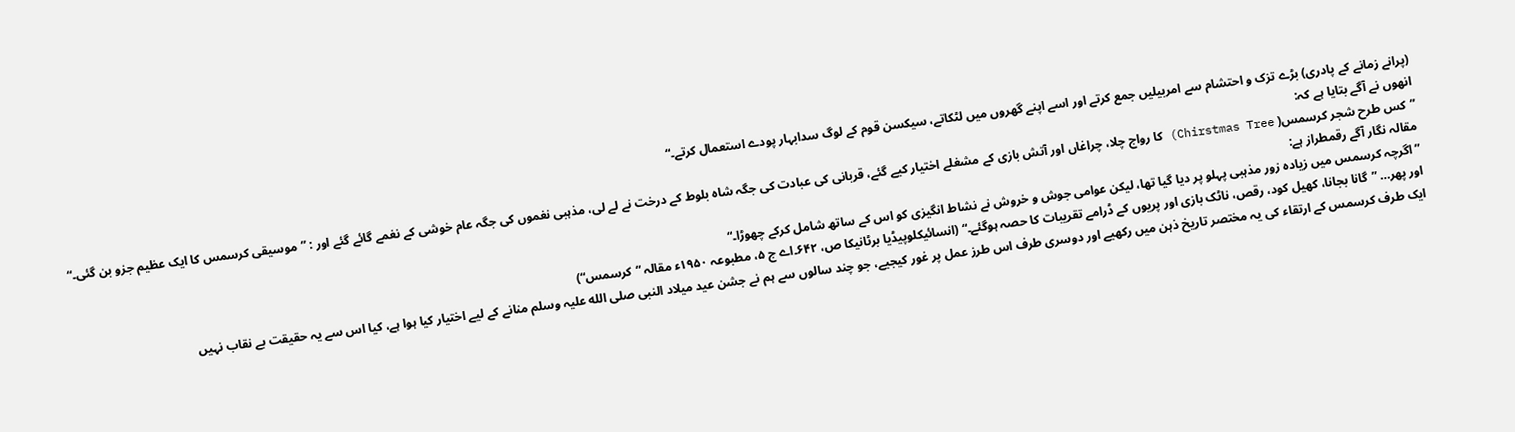(پرانے زمانے کے پادری) بڑے تزک و احتشام سے امربیلیں جمع کرتے اور اسے اپنے گھروں میں لٹکاتے، سیکسن قوم کے لوگ سدابہار پودے استعمال کرتے۔“
انھوں نے آگے بتایا ہے کہ:
”کس طرح شجر کرسمس( Chirstmas Tree) کا رواج چلا، چراغاں اور آتش بازی کے مشغلے اختیار کیے گئے، قربانی کی عبادت کی جگہ شاہ بلوط کے درخت نے لے لی، مذہبی نغموں کی جگہ عام خوشی کے نغمے گائے گئے اور : ”موسیقی کرسمس کا ایک عظیم جزو بن گئی۔“
مقالہ نگار آگے رقمطراز ہے:
”اگرچہ کرسمس میں زیادہ زور مذہبی پہلو پر دیا گیا تھا، لیکن عوامی جوش و خروش نے نشاط انگیزی کو اس کے ساتھ شامل کرکے چھوڑا۔“
اور پھر… ”گانا بجانا، کھیل کود، رقص، ناٹک بازی اور پریوں کے ڈرامے تقریبات کا حصہ ہوگئے۔“ (انسائیکلوپیڈیا برٹانیکا ص، ۶۴۲۔اے ج ۵، مطبوعہ ۱۹۵۰ء مقالہ “کرسمس“)
ایک طرف کرسمس کے ارتقاء کی یہ مختصر تاریخ ذہن میں رکھیے اور دوسری طرف اس طرز عمل پر غور کیجیے، جو چند سالوں سے ہم نے جشن عید میلاد النبی صلی الله علیہ وسلم منانے کے لیے اختیار کیا ہوا ہے، کیا اس سے یہ حقیقت بے نقاب نہیں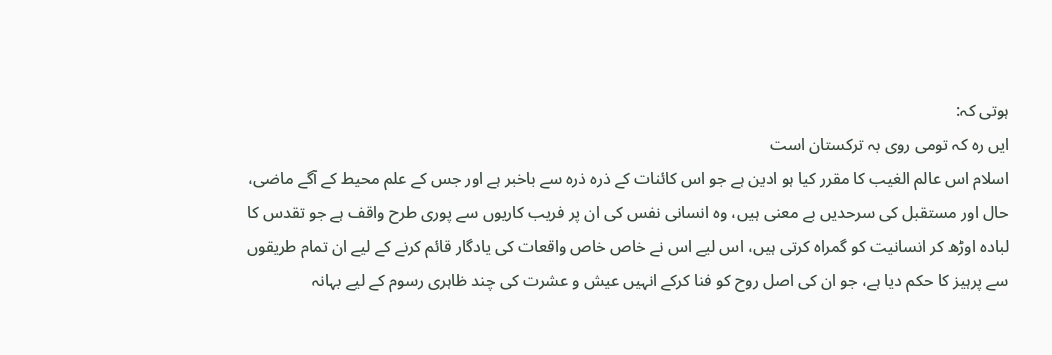ہوتی کہ:
ایں رہ کہ تومی روی بہ ترکستان است
اسلام اس عالم الغیب کا مقرر کیا ہو ادین ہے جو اس کائنات کے ذرہ ذرہ سے باخبر ہے اور جس کے علم محیط کے آگے ماضی، حال اور مستقبل کی سرحدیں بے معنی ہیں، وہ انسانی نفس کی ان پر فریب کاریوں سے پوری طرح واقف ہے جو تقدس کا لبادہ اوڑھ کر انسانیت کو گمراہ کرتی ہیں، اس لیے اس نے خاص خاص واقعات کی یادگار قائم کرنے کے لیے ان تمام طریقوں سے پرہیز کا حکم دیا ہے، جو ان کی اصل روح کو فنا کرکے انہیں عیش و عشرت کی چند ظاہری رسوم کے لیے بہانہ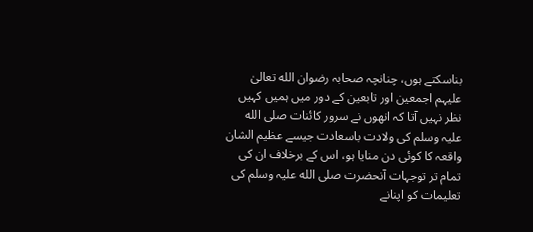بناسکتے ہوں، چنانچہ صحابہ رضوان الله تعالیٰ علیہم اجمعین اور تابعین کے دور میں ہمیں کہیں نظر نہیں آتا کہ انھوں نے سرور کائنات صلی الله علیہ وسلم کی ولادت باسعادت جیسے عظیم الشان واقعہ کا کوئی دن منایا ہو، اس کے برخلاف ان کی تمام تر توجہات آنحضرت صلی الله علیہ وسلم کی تعلیمات کو اپنانے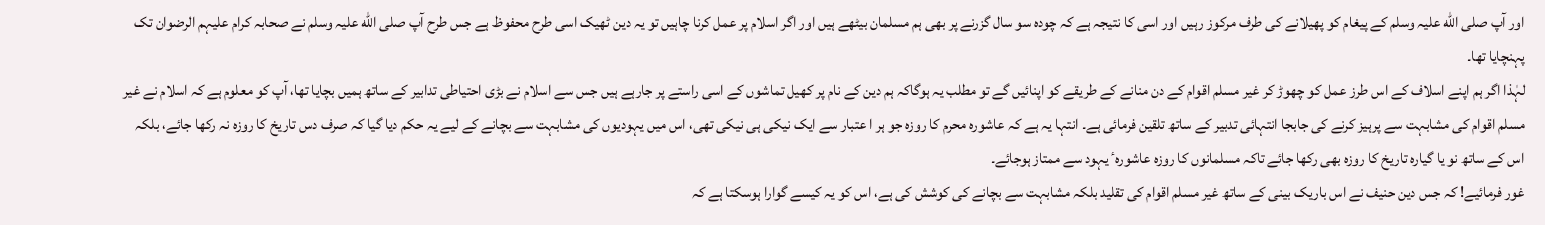اور آپ صلی الله علیہ وسلم کے پیغام کو پھیلانے کی طرف مرکوز رہیں اور اسی کا نتیجہ ہے کہ چودہ سو سال گزرنے پر بھی ہم مسلمان بیٹھے ہیں اور اگر اسلام پر عمل کرنا چاہیں تو یہ دین ٹھیک اسی طرح محفوظ ہے جس طرح آپ صلی الله علیہ وسلم نے صحابہ کرام علیہم الرضوان تک پہنچایا تھا۔
لہٰذا اگر ہم اپنے اسلاف کے اس طرز عمل کو چھوڑ کر غیر مسلم اقوام کے دن منانے کے طریقے کو اپنائیں گے تو مطلب یہ ہوگاکہ ہم دین کے نام پر کھیل تماشوں کے اسی راستے پر جارہے ہیں جس سے اسلام نے بڑی احتیاطی تدابیر کے ساتھ ہمیں بچایا تھا، آپ کو معلوم ہے کہ اسلام نے غیر مسلم اقوام کی مشابہت سے پرہیز کرنے کی جابجا انتہائی تدبیر کے ساتھ تلقین فرمائی ہے۔ انتہا یہ ہے کہ عاشورہ محرم کا روزہ جو ہر ا عتبار سے ایک نیکی ہی نیکی تھی، اس میں یہودیوں کی مشابہت سے بچانے کے لیے یہ حکم دیا گیا کہ صرف دس تاریخ کا روزہ نہ رکھا جائے، بلکہ اس کے ساتھ نو یا گیارہ تاریخ کا روزہ بھی رکھا جائے تاکہ مسلمانوں کا روزہ عاشورہٴ یہود سے ممتاز ہوجائے۔
غور فرمائیے! کہ جس دین حنیف نے اس باریک بینی کے ساتھ غیر مسلم اقوام کی تقلید بلکہ مشابہت سے بچانے کی کوشش کی ہے، اس کو یہ کیسے گوارا ہوسکتا ہے کہ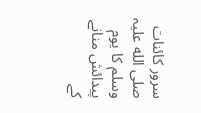سرور کائنات صلی الله علیہ وسلم کا یوم پیدائش منانے کے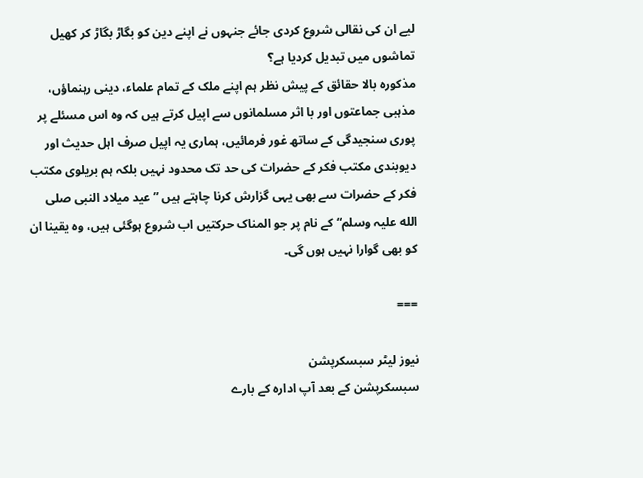لیے ان کی نقالی شروع کردی جائے جنہوں نے اپنے دین کو بگاڑ بگاڑ کر کھیل تماشوں میں تبدیل کردیا ہے؟
مذکورہ بالا حقائق کے پیش نظر ہم اپنے ملک کے تمام علماء، دینی رہنماؤں، مذہبی جماعتوں اور با اثر مسلمانوں سے اپیل کرتے ہیں کہ وہ اس مسئلے پر پوری سنجیدگی کے ساتھ غور فرمائیں، ہماری یہ اپیل صرف اہل حدیث اور دیوبندی مکتب فکر کے حضرات کی حد تک محدود نہیں بلکہ ہم بریلوی مکتب فکر کے حضرات سے بھی یہی گزارش کرنا چاہتے ہیں ”عید میلاد النبی صلی الله علیہ وسلم“ کے نام پر جو المناک حرکتیں اب شروع ہوگئی ہیں، وہ یقینا ان کو بھی گوارا نہیں ہوں گی۔

===

نیوز لیٹر سبسکرپشن
سبسکرپشن کے بعد آپ ادارہ کے بارے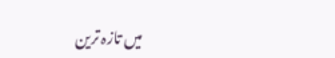میں تازہ ترین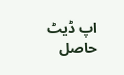اپ ڈیٹ حاصل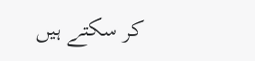کر سکتے ہیں